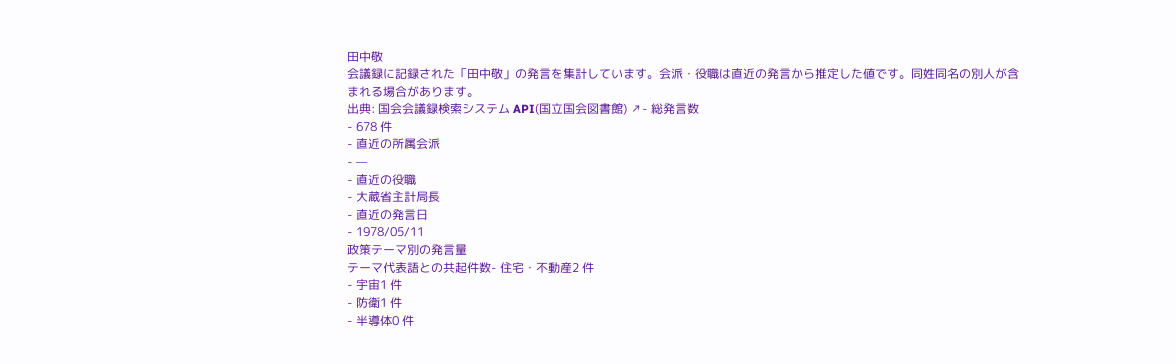田中敬
会議録に記録された「田中敬」の発言を集計しています。会派・役職は直近の発言から推定した値です。同姓同名の別人が含まれる場合があります。
出典: 国会会議録検索システム API(国立国会図書館) ↗- 総発言数
- 678 件
- 直近の所属会派
- —
- 直近の役職
- 大蔵省主計局長
- 直近の発言日
- 1978/05/11
政策テーマ別の発言量
テーマ代表語との共起件数- 住宅・不動産2 件
- 宇宙1 件
- 防衛1 件
- 半導体0 件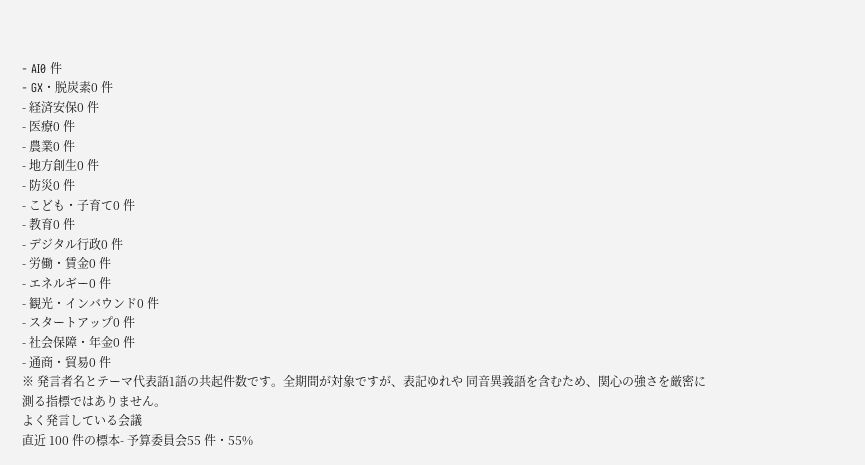- AI0 件
- GX・脱炭素0 件
- 経済安保0 件
- 医療0 件
- 農業0 件
- 地方創生0 件
- 防災0 件
- こども・子育て0 件
- 教育0 件
- デジタル行政0 件
- 労働・賃金0 件
- エネルギー0 件
- 観光・インバウンド0 件
- スタートアップ0 件
- 社会保障・年金0 件
- 通商・貿易0 件
※ 発言者名とテーマ代表語1語の共起件数です。全期間が対象ですが、表記ゆれや 同音異義語を含むため、関心の強さを厳密に測る指標ではありません。
よく発言している会議
直近 100 件の標本- 予算委員会55 件・55%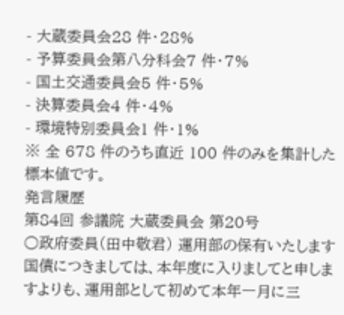- 大蔵委員会28 件・28%
- 予算委員会第八分科会7 件・7%
- 国土交通委員会5 件・5%
- 決算委員会4 件・4%
- 環境特別委員会1 件・1%
※ 全 678 件のうち直近 100 件のみを集計した標本値です。
発言履歴
第84回 参議院 大蔵委員会 第20号
○政府委員(田中敬君) 運用部の保有いたします国債につきましては、本年度に入りましてと申しますよりも、運用部として初めて本年一月に三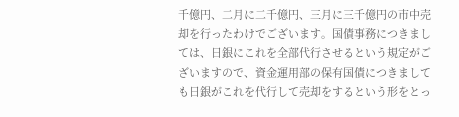千億円、二月に二千億円、三月に三千億円の市中売却を行ったわけでございます。国債事務につきましては、日銀にこれを全部代行させるという規定がございますので、資金運用部の保有国債につきましても日銀がこれを代行して売却をするという形をとっ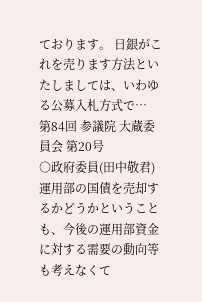ております。 日銀がこれを売ります方法といたしましては、いわゆる公募入札方式で…
第84回 参議院 大蔵委員会 第20号
○政府委員(田中敬君) 運用部の国債を売却するかどうかということも、今後の運用部資金に対する需要の動向等も考えなくて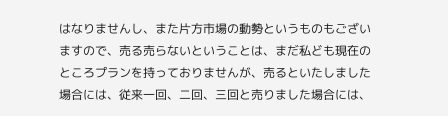はなりませんし、また片方市場の動勢というものもございますので、売る売らないということは、まだ私ども現在のところプランを持っておりませんが、売るといたしました場合には、従来一回、二回、三回と売りました場合には、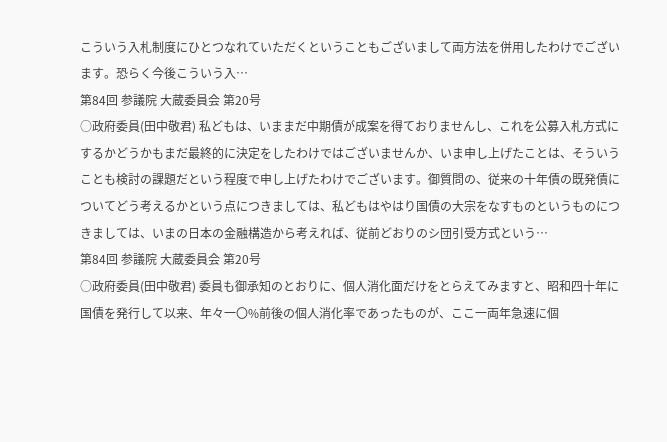こういう入札制度にひとつなれていただくということもございまして両方法を併用したわけでございます。恐らく今後こういう入…
第84回 参議院 大蔵委員会 第20号
○政府委員(田中敬君) 私どもは、いままだ中期債が成案を得ておりませんし、これを公募入札方式にするかどうかもまだ最終的に決定をしたわけではございませんか、いま申し上げたことは、そういうことも検討の課題だという程度で申し上げたわけでございます。御質問の、従来の十年債の既発債についてどう考えるかという点につきましては、私どもはやはり国債の大宗をなすものというものにつきましては、いまの日本の金融構造から考えれば、従前どおりのシ団引受方式という…
第84回 参議院 大蔵委員会 第20号
○政府委員(田中敬君) 委員も御承知のとおりに、個人消化面だけをとらえてみますと、昭和四十年に国債を発行して以来、年々一〇%前後の個人消化率であったものが、ここ一両年急速に個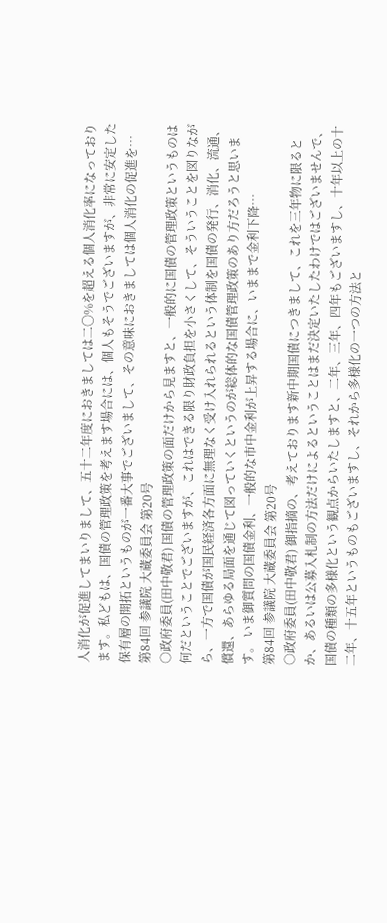人消化が促進してまいりまして、五十二年度におきましては二〇%を超える個人消化率になっております。私どもは、国債の管理政策を考えます場合には、個人もそうでございますが、非常に安定した保有層の開拓というものが一番大事でございまして、その意味におきましては個人消化の促進を…
第84回 参議院 大蔵委員会 第20号
○政府委員(田中敬君) 国債の管理政策の面だけから見ますと、一般的に国債の管理政策というものは何だということでございますが、これはできる限り財政負担を小さくして、そういうことを図りながら、一方で国債が国民経済各方面に無理なく受け入れられるという体制を国債の発行、消化、流通、償還、あらゆる局面を通じて図っていくというのが総体的な国債管理政策のあり方だろうと思います。 いま御質問の国債金利、一般的な市中金利が上昇する場合に、いままで金利下降…
第84回 参議院 大蔵委員会 第20号
○政府委員(田中敬君) 御指摘の、考えております新中期国債につきまして、これを三年物に限るとか、あるいは公募入札制の方法だけによるということはまだ決定いたしたわけではございませんで、国債の種類の多様化という観点からいたしますと、二年、三年、四年もございますし、十年以上の十二年、十五年というものもございますし、それから多様化の一つの方法と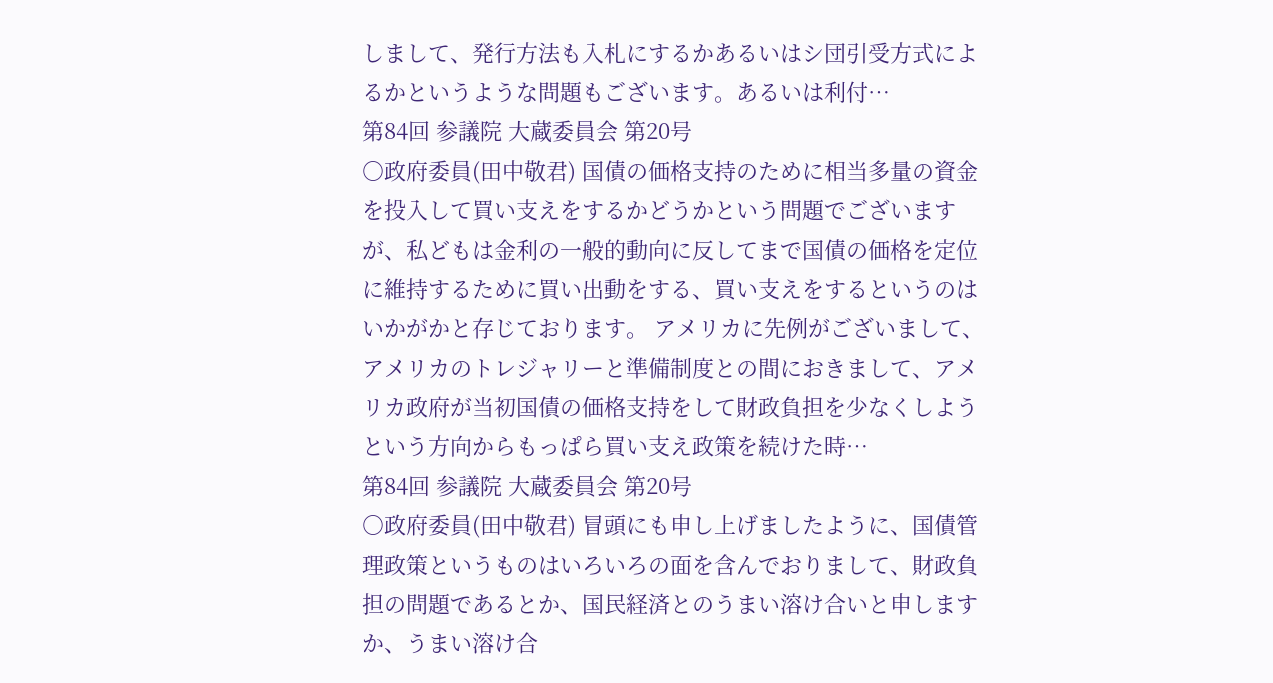しまして、発行方法も入札にするかあるいはシ団引受方式によるかというような問題もございます。あるいは利付…
第84回 参議院 大蔵委員会 第20号
○政府委員(田中敬君) 国債の価格支持のために相当多量の資金を投入して買い支えをするかどうかという問題でございますが、私どもは金利の一般的動向に反してまで国債の価格を定位に維持するために買い出動をする、買い支えをするというのはいかがかと存じております。 アメリカに先例がございまして、アメリカのトレジャリーと準備制度との間におきまして、アメリカ政府が当初国債の価格支持をして財政負担を少なくしようという方向からもっぱら買い支え政策を続けた時…
第84回 参議院 大蔵委員会 第20号
○政府委員(田中敬君) 冒頭にも申し上げましたように、国債管理政策というものはいろいろの面を含んでおりまして、財政負担の問題であるとか、国民経済とのうまい溶け合いと申しますか、うまい溶け合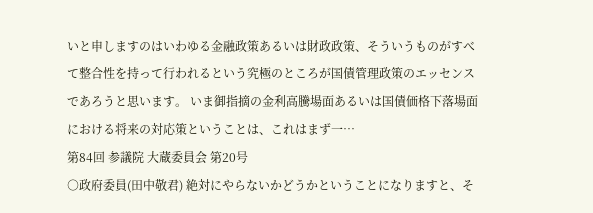いと申しますのはいわゆる金融政策あるいは財政政策、そういうものがすべて整合性を持って行われるという究極のところが国債管理政策のエッセンスであろうと思います。 いま御指摘の金利高騰場面あるいは国債価格下落場面における将来の対応策ということは、これはまず一…
第84回 参議院 大蔵委員会 第20号
○政府委員(田中敬君) 絶対にやらないかどうかということになりますと、そ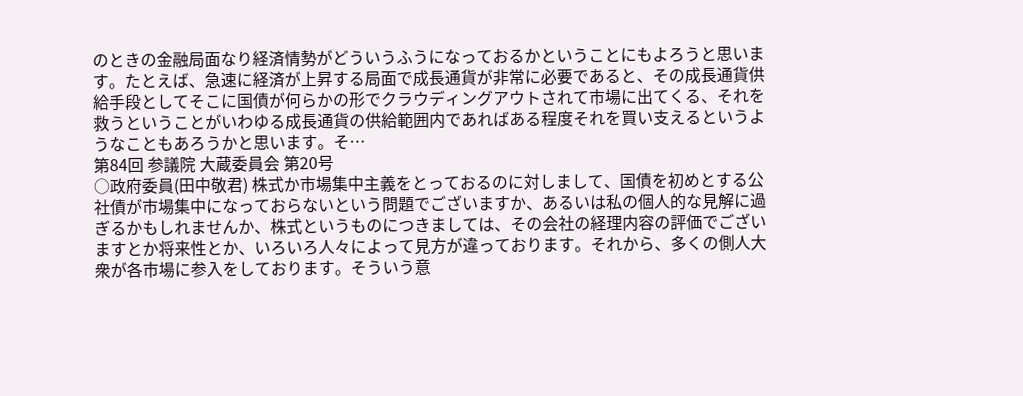のときの金融局面なり経済情勢がどういうふうになっておるかということにもよろうと思います。たとえば、急速に経済が上昇する局面で成長通貨が非常に必要であると、その成長通貨供給手段としてそこに国債が何らかの形でクラウディングアウトされて市場に出てくる、それを救うということがいわゆる成長通貨の供給範囲内であればある程度それを買い支えるというようなこともあろうかと思います。そ…
第84回 参議院 大蔵委員会 第20号
○政府委員(田中敬君) 株式か市場集中主義をとっておるのに対しまして、国債を初めとする公社債が市場集中になっておらないという問題でございますか、あるいは私の個人的な見解に過ぎるかもしれませんか、株式というものにつきましては、その会社の経理内容の評価でございますとか将来性とか、いろいろ人々によって見方が違っております。それから、多くの側人大衆が各市場に参入をしております。そういう意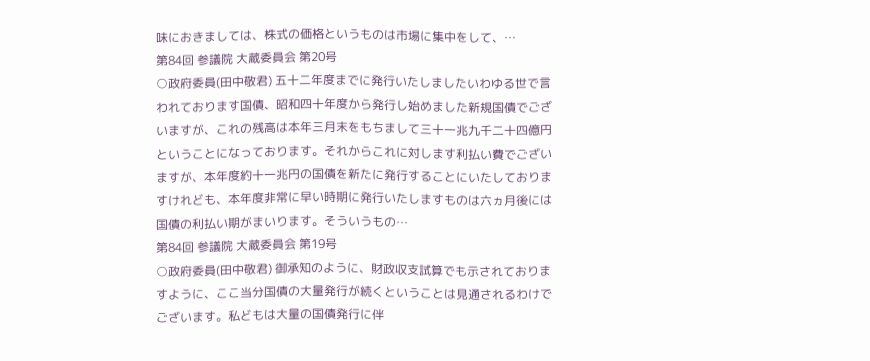味におきましては、株式の価格というものは市場に集中をして、…
第84回 参議院 大蔵委員会 第20号
○政府委員(田中敬君) 五十二年度までに発行いたしましたいわゆる世で言われております国債、昭和四十年度から発行し始めました新規国債でございますが、これの残高は本年三月末をもちまして三十一兆九千二十四億円ということになっております。それからこれに対します利払い費でございますが、本年度約十一兆円の国債を新たに発行することにいたしておりますけれども、本年度非常に早い時期に発行いたしますものは六ヵ月後には国債の利払い期がまいります。そういうもの…
第84回 参議院 大蔵委員会 第19号
○政府委員(田中敬君) 御承知のように、財政収支試算でも示されておりますように、ここ当分国債の大量発行が続くということは見通されるわけでございます。私どもは大量の国債発行に伴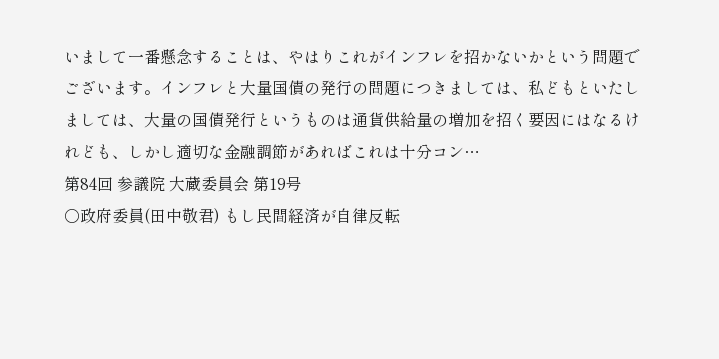いまして一番懸念することは、やはりこれがインフレを招かないかという問題でございます。インフレと大量国債の発行の問題につきましては、私どもといたしましては、大量の国債発行というものは通貨供給量の増加を招く要因にはなるけれども、しかし適切な金融調節があればこれは十分コン…
第84回 参議院 大蔵委員会 第19号
○政府委員(田中敬君) もし民間経済が自律反転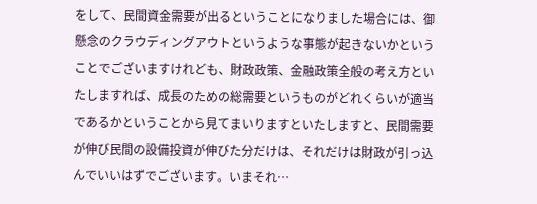をして、民間資金需要が出るということになりました場合には、御懸念のクラウディングアウトというような事態が起きないかということでございますけれども、財政政策、金融政策全般の考え方といたしますれば、成長のための総需要というものがどれくらいが適当であるかということから見てまいりますといたしますと、民間需要が伸び民間の設備投資が伸びた分だけは、それだけは財政が引っ込んでいいはずでございます。いまそれ…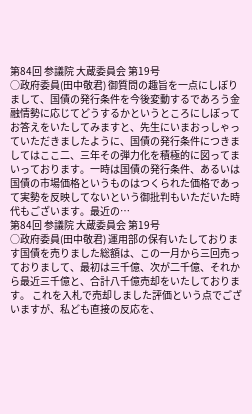第84回 参議院 大蔵委員会 第19号
○政府委員(田中敬君) 御質問の趣旨を一点にしぼりまして、国債の発行条件を今後変動するであろう金融情勢に応じてどうするかというところにしぼってお答えをいたしてみますと、先生にいまおっしゃっていただきましたように、国債の発行条件につきましてはここ二、三年その弾力化を積極的に図ってまいっております。一時は国債の発行条件、あるいは国債の市場価格というものはつくられた価格であって実勢を反映してないという御批判もいただいた時代もございます。最近の…
第84回 参議院 大蔵委員会 第19号
○政府委員(田中敬君) 運用部の保有いたしております国債を売りました総額は、この一月から三回売っておりまして、最初は三千億、次が二千億、それから最近三千億と、合計八千億売却をいたしております。 これを入札で売却しました評価という点でございますが、私ども直接の反応を、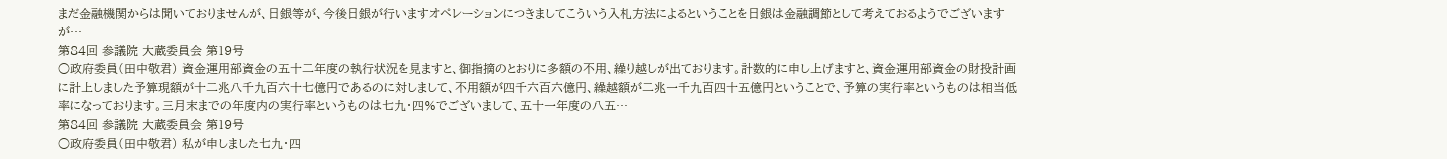まだ金融機関からは聞いておりませんが、日銀等が、今後日銀が行いますオペレーションにつきましてこういう入札方法によるということを日銀は金融調節として考えておるようでございますが…
第84回 参議院 大蔵委員会 第19号
○政府委員(田中敬君) 資金運用部資金の五十二年度の執行状況を見ますと、御指摘のとおりに多額の不用、繰り越しが出ております。計数的に申し上げますと、資金運用部資金の財投計画に計上しました予算現額が十二兆八千九百六十七億円であるのに対しまして、不用額が四千六百六億円、繰越額が二兆一千九百四十五億円ということで、予算の実行率というものは相当低率になっております。三月末までの年度内の実行率というものは七九・四%でございまして、五十一年度の八五…
第84回 参議院 大蔵委員会 第19号
○政府委員(田中敬君) 私が申しました七九・四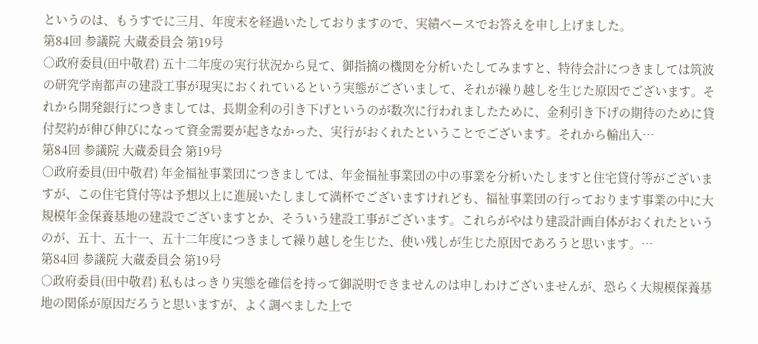というのは、もうすでに三月、年度末を経過いたしておりますので、実績ベースでお答えを申し上げました。
第84回 参議院 大蔵委員会 第19号
○政府委員(田中敬君) 五十二年度の実行状況から見て、御指摘の機関を分析いたしてみますと、特待会計につきましては筑波の研究学南都声の建設工事が現実におくれているという実態がございまして、それが繰り越しを生じた原因でございます。それから開発銀行につきましては、長期金利の引き下げというのが数次に行われましたために、金利引き下げの期待のために貸付契約が伸び伸びになって資金需要が起きなかった、実行がおくれたということでございます。それから輸出入…
第84回 参議院 大蔵委員会 第19号
○政府委員(田中敬君) 年金福祉事業団につきましては、年金福祉事業団の中の事業を分析いたしますと住宅貸付等がございますが、この住宅貸付等は予想以上に進展いたしまして満杯でございますけれども、福祉事業団の行っております事業の中に大規模年金保養基地の建設でございますとか、そういう建設工事がございます。これらがやはり建設計画自体がおくれたというのが、五十、五十一、五十二年度につきまして繰り越しを生じた、使い残しが生じた原因であろうと思います。…
第84回 参議院 大蔵委員会 第19号
○政府委員(田中敬君) 私もはっきり実態を確信を持って御説明できませんのは申しわけございませんが、恐らく大規模保養基地の関係が原因だろうと思いますが、よく調べました上で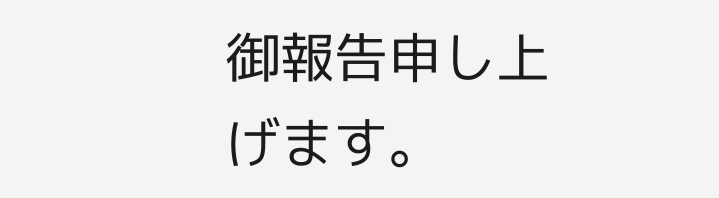御報告申し上げます。